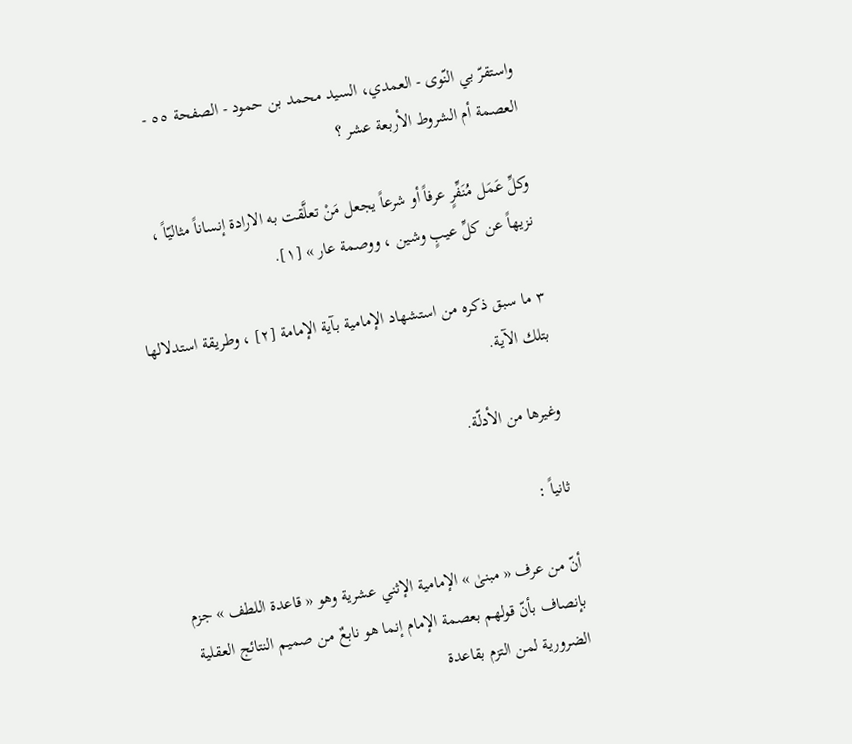واستقرّ بي النّوى - العمدي، السيد محمد بن حمود - الصفحة ٥٥ - العصمة أم الشروط الأربعة عشر ؟

وكلِّ عَمَل مُنَفِّرٍ عرفاً أو شرعاً يجعل مَنْ تعلَّقت به الارادة إنساناً مثاليّاً ، نزيهاً عن كلِّ عيبٍ وشين ، ووصمة عار » [١].

٣ ما سبق ذكره من استشهاد الإمامية بآية الإمامة [٢] ، وطريقة استدلالها بتلك الآية.

وغيرها من الأدلّة.

ثانياً :

أنّ من عرف « مبنىٰ » الإمامية الإثني عشرية وهو « قاعدة اللطف » جزم بإنصاف بأنّ قولهم بعصمة الإمام إنما هو نابعٌ من صميم النتائج العقلية الضرورية لمن التزم بقاعدة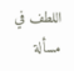اللطف في مسألة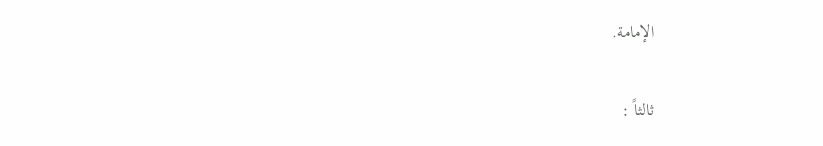الإمامة.

ثالثاً :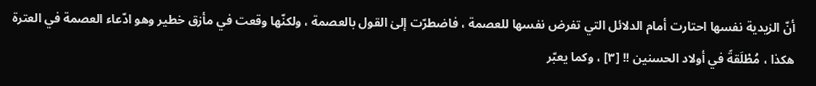أنّ الزيدية نفسها احتارت أمام الدلائل التي تفرض نفسها للعصمة ، فاضطرّت إلىٰ القول بالعصمة ، ولكنّها وقعت في مأزق خطير وهو ادّعاء العصمة في العترة هكذا ، مُطْلَقةً في أولاد الحسنين !! [٣] ، وكما يعبّر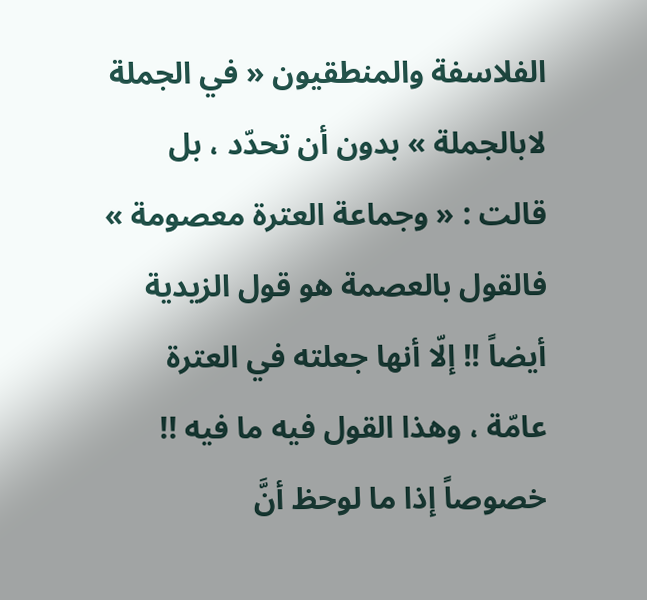الفلاسفة والمنطقيون « في الجملة لابالجملة » بدون أن تحدّد ، بل قالت : « وجماعة العترة معصومة » فالقول بالعصمة هو قول الزيدية أيضاً !! إلّا أنها جعلته في العترة عامّة ، وهذا القول فيه ما فيه !! خصوصاً إذا ما لوحظ أنَّ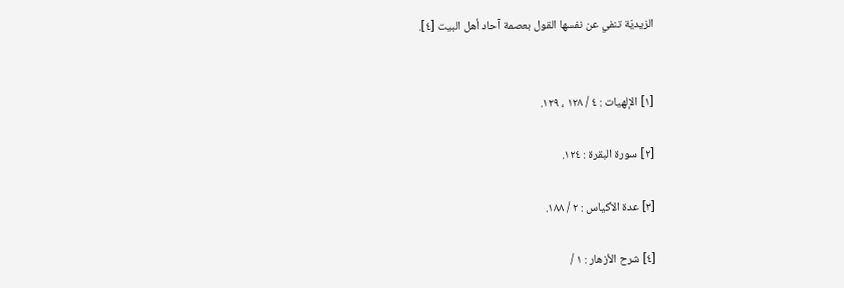الزيديّة تنفي عن نفسها القول بعصمة آحاد أهل البيت [٤].


[١] الإلهيات : ٤ / ١٢٨ ، ١٢٩.

[٢] سورة البقرة : ١٢٤.

[٣] عدة الأكياس : ٢ / ١٨٨.

[٤] شرح الأزهار : ١ /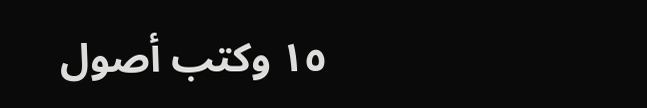١٥ وكتب أصول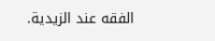الفقه عند الزيدية.